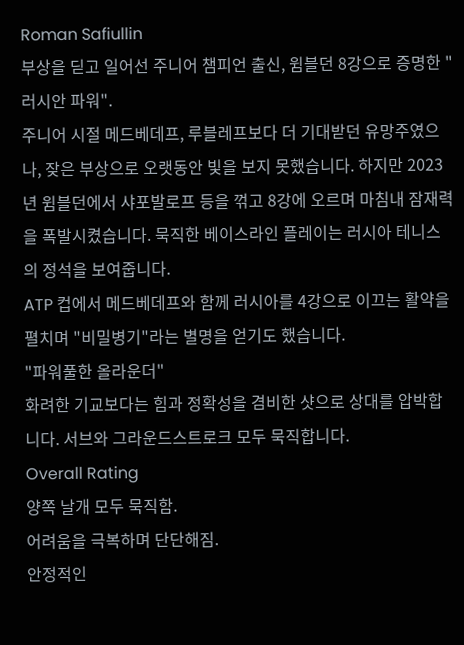Roman Safiullin
부상을 딛고 일어선 주니어 챔피언 출신, 윔블던 8강으로 증명한 "러시안 파워".
주니어 시절 메드베데프, 루블레프보다 더 기대받던 유망주였으나, 잦은 부상으로 오랫동안 빛을 보지 못했습니다. 하지만 2023년 윔블던에서 샤포발로프 등을 꺾고 8강에 오르며 마침내 잠재력을 폭발시켰습니다. 묵직한 베이스라인 플레이는 러시아 테니스의 정석을 보여줍니다.
ATP 컵에서 메드베데프와 함께 러시아를 4강으로 이끄는 활약을 펼치며 "비밀병기"라는 별명을 얻기도 했습니다.
"파워풀한 올라운더"
화려한 기교보다는 힘과 정확성을 겸비한 샷으로 상대를 압박합니다. 서브와 그라운드스트로크 모두 묵직합니다.
Overall Rating
양쪽 날개 모두 묵직함.
어려움을 극복하며 단단해짐.
안정적인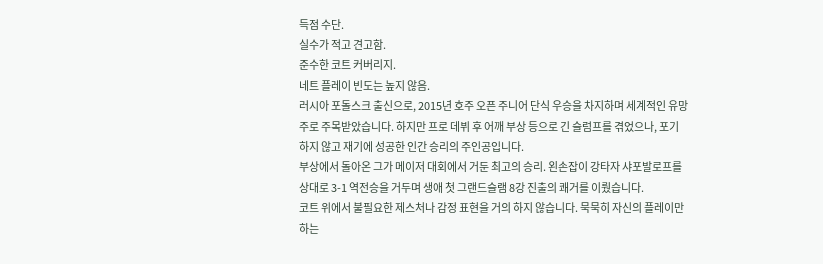득점 수단.
실수가 적고 견고함.
준수한 코트 커버리지.
네트 플레이 빈도는 높지 않음.
러시아 포돌스크 출신으로, 2015년 호주 오픈 주니어 단식 우승을 차지하며 세계적인 유망주로 주목받았습니다. 하지만 프로 데뷔 후 어깨 부상 등으로 긴 슬럼프를 겪었으나, 포기하지 않고 재기에 성공한 인간 승리의 주인공입니다.
부상에서 돌아온 그가 메이저 대회에서 거둔 최고의 승리. 왼손잡이 강타자 샤포발로프를 상대로 3-1 역전승을 거두며 생애 첫 그랜드슬램 8강 진출의 쾌거를 이뤘습니다.
코트 위에서 불필요한 제스처나 감정 표현을 거의 하지 않습니다. 묵묵히 자신의 플레이만 하는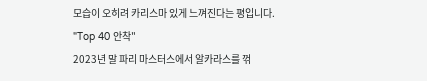모습이 오히려 카리스마 있게 느껴진다는 평입니다.
"Top 40 안착"
2023년 말 파리 마스터스에서 알카라스를 꺾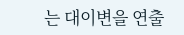는 대이변을 연출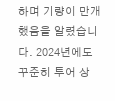하며 기량이 만개했음을 알렸습니다. 2024년에도 꾸준히 투어 상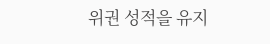위권 성적을 유지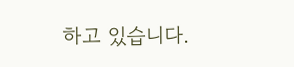하고 있습니다.